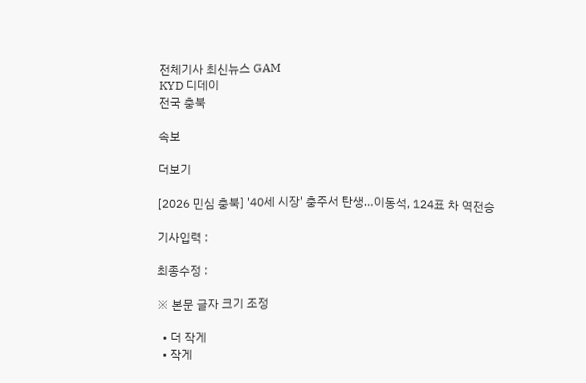전체기사 최신뉴스 GAM
KYD 디데이
전국 충북

속보

더보기

[2026 민심 충북] '40세 시장' 충주서 탄생…이동석, 124표 차 역전승

기사입력 :

최종수정 :

※ 본문 글자 크기 조정

  • 더 작게
  • 작게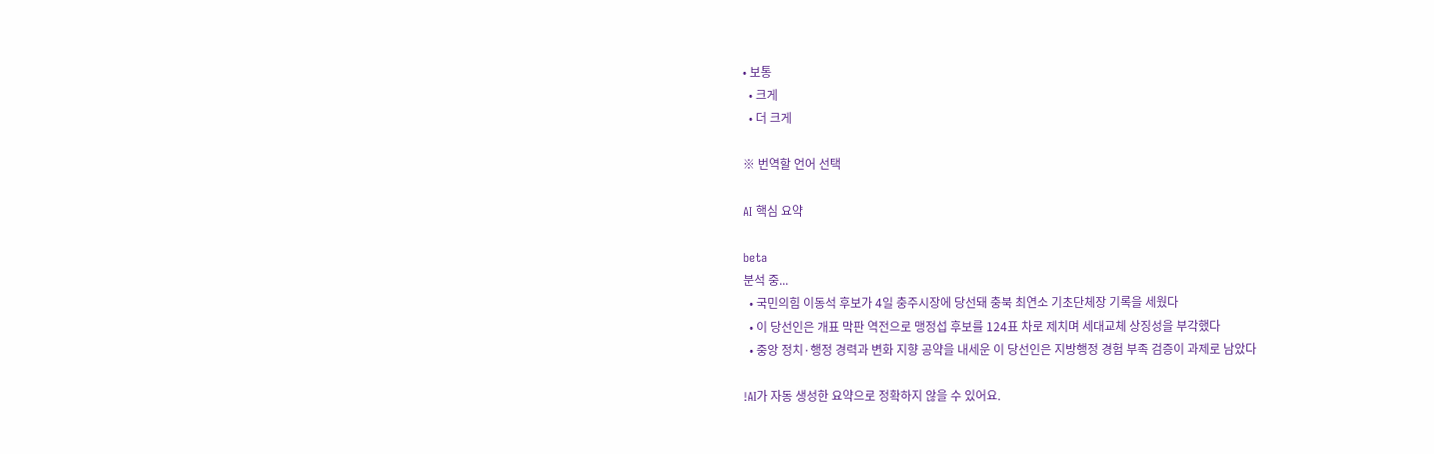• 보통
  • 크게
  • 더 크게

※ 번역할 언어 선택

AI 핵심 요약

beta
분석 중...
  • 국민의힘 이동석 후보가 4일 충주시장에 당선돼 충북 최연소 기초단체장 기록을 세웠다
  • 이 당선인은 개표 막판 역전으로 맹정섭 후보를 124표 차로 제치며 세대교체 상징성을 부각했다
  • 중앙 정치·행정 경력과 변화 지향 공약을 내세운 이 당선인은 지방행정 경험 부족 검증이 과제로 남았다

!AI가 자동 생성한 요약으로 정확하지 않을 수 있어요.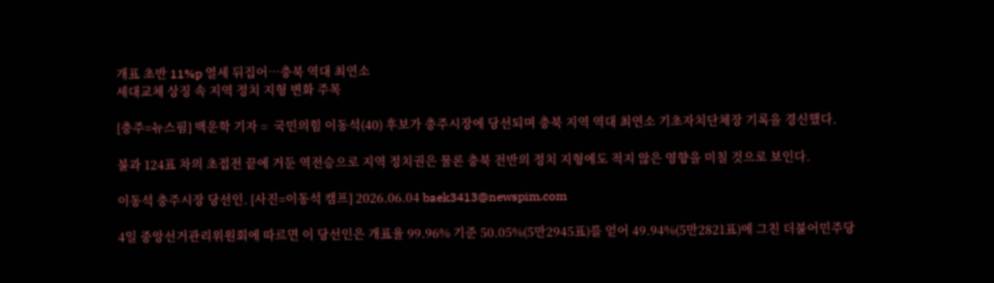개표 초반 11%p 열세 뒤집어…충북 역대 최연소
세대교체 상징 속 지역 정치 지형 변화 주목

[충주=뉴스핌] 백운학 기자 =  국민의힘 이동석(40) 후보가 충주시장에 당선되며 충북 지역 역대 최연소 기초자치단체장 기록을 경신했다.

불과 124표 차의 초접전 끝에 거둔 역전승으로 지역 정치권은 물론 충북 전반의 정치 지형에도 적지 않은 영향을 미칠 것으로 보인다.

이동석 충주시장 당선인. [사진=이동석 캠프] 2026.06.04 baek3413@newspim.com

4일 중앙선거관리위원회에 따르면 이 당선인은 개표율 99.96% 기준 50.05%(5만2945표)를 얻어 49.94%(5만2821표)에 그친 더불어민주당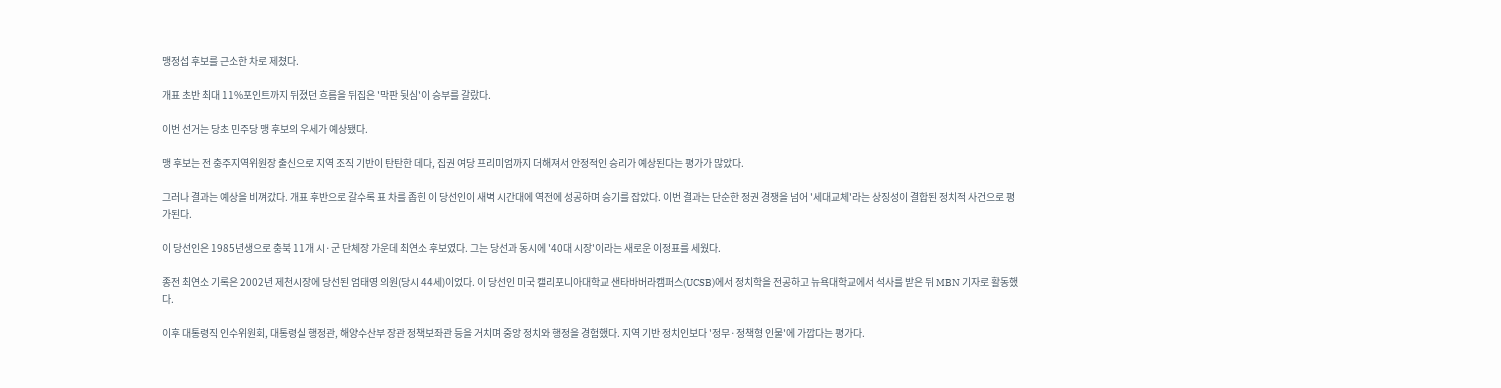맹정섭 후보를 근소한 차로 제쳤다.

개표 초반 최대 11%포인트까지 뒤졌던 흐름을 뒤집은 '막판 뒷심'이 승부를 갈랐다.

이번 선거는 당초 민주당 맹 후보의 우세가 예상됐다.

맹 후보는 전 충주지역위원장 출신으로 지역 조직 기반이 탄탄한 데다, 집권 여당 프리미엄까지 더해져서 안정적인 승리가 예상된다는 평가가 많았다.

그러나 결과는 예상을 비껴갔다. 개표 후반으로 갈수록 표 차를 좁힌 이 당선인이 새벽 시간대에 역전에 성공하며 승기를 잡았다. 이번 결과는 단순한 정권 경쟁을 넘어 '세대교체'라는 상징성이 결합된 정치적 사건으로 평가된다.

이 당선인은 1985년생으로 충북 11개 시·군 단체장 가운데 최연소 후보였다. 그는 당선과 동시에 '40대 시장'이라는 새로운 이정표를 세웠다.

종전 최연소 기록은 2002년 제천시장에 당선된 엄태영 의원(당시 44세)이었다. 이 당선인 미국 캘리포니아대학교 샌타바버라캠퍼스(UCSB)에서 정치학을 전공하고 뉴욕대학교에서 석사를 받은 뒤 MBN 기자로 활동했다.

이후 대통령직 인수위원회, 대통령실 행정관, 해양수산부 장관 정책보좌관 등을 거치며 중앙 정치와 행정을 경험했다. 지역 기반 정치인보다 '정무·정책형 인물'에 가깝다는 평가다.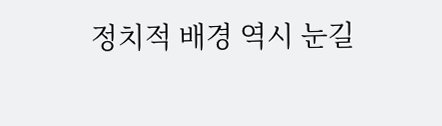정치적 배경 역시 눈길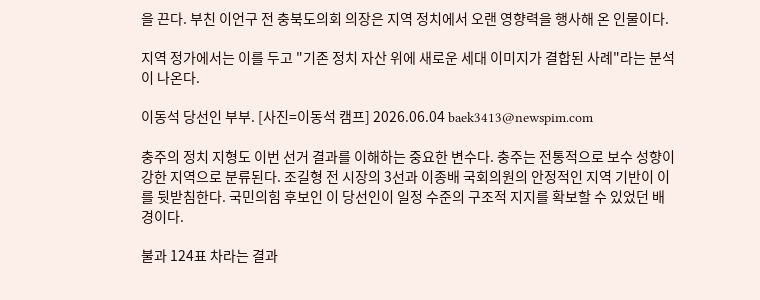을 끈다. 부친 이언구 전 충북도의회 의장은 지역 정치에서 오랜 영향력을 행사해 온 인물이다.

지역 정가에서는 이를 두고 "기존 정치 자산 위에 새로운 세대 이미지가 결합된 사례"라는 분석이 나온다.

이동석 당선인 부부. [사진=이동석 캠프] 2026.06.04 baek3413@newspim.com

충주의 정치 지형도 이번 선거 결과를 이해하는 중요한 변수다. 충주는 전통적으로 보수 성향이 강한 지역으로 분류된다. 조길형 전 시장의 3선과 이종배 국회의원의 안정적인 지역 기반이 이를 뒷받침한다. 국민의힘 후보인 이 당선인이 일정 수준의 구조적 지지를 확보할 수 있었던 배경이다.

불과 124표 차라는 결과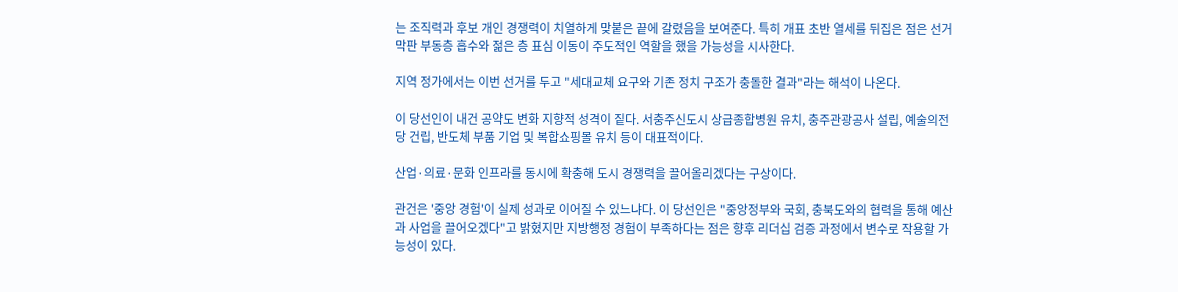는 조직력과 후보 개인 경쟁력이 치열하게 맞붙은 끝에 갈렸음을 보여준다. 특히 개표 초반 열세를 뒤집은 점은 선거 막판 부동층 흡수와 젊은 층 표심 이동이 주도적인 역할을 했을 가능성을 시사한다.

지역 정가에서는 이번 선거를 두고 "세대교체 요구와 기존 정치 구조가 충돌한 결과"라는 해석이 나온다.

이 당선인이 내건 공약도 변화 지향적 성격이 짙다. 서충주신도시 상급종합병원 유치, 충주관광공사 설립, 예술의전당 건립, 반도체 부품 기업 및 복합쇼핑몰 유치 등이 대표적이다.

산업·의료·문화 인프라를 동시에 확충해 도시 경쟁력을 끌어올리겠다는 구상이다.

관건은 '중앙 경험'이 실제 성과로 이어질 수 있느냐다. 이 당선인은 "중앙정부와 국회, 충북도와의 협력을 통해 예산과 사업을 끌어오겠다"고 밝혔지만 지방행정 경험이 부족하다는 점은 향후 리더십 검증 과정에서 변수로 작용할 가능성이 있다.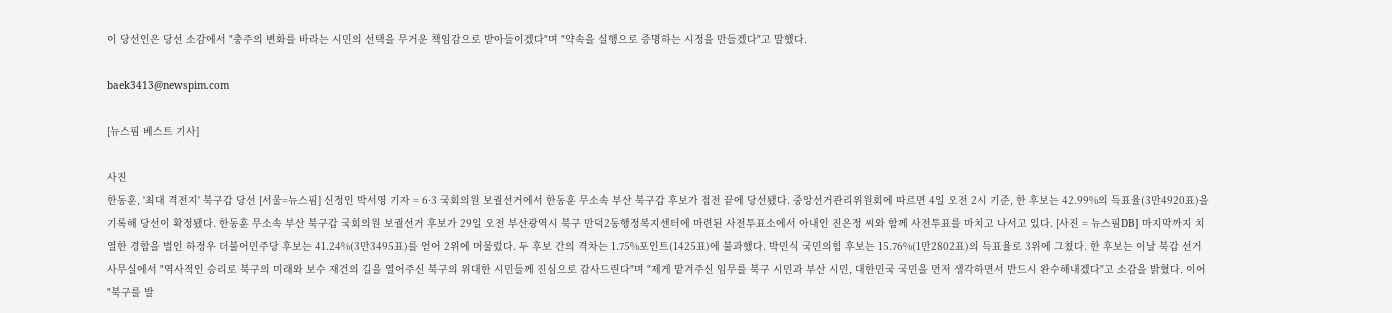이 당선인은 당선 소감에서 "충주의 변화를 바라는 시민의 선택을 무거운 책임감으로 받아들이겠다"며 "약속을 실행으로 증명하는 시정을 만들겠다"고 말했다.

baek3413@newspim.com

[뉴스핌 베스트 기사]

사진
한동훈, '최대 격전지' 북구갑 당선 [서울=뉴스핌] 신정인 박서영 기자 = 6·3 국회의원 보궐선거에서 한동훈 무소속 부산 북구갑 후보가 접전 끝에 당선됐다. 중앙선거관리위원회에 따르면 4일 오전 2시 기준, 한 후보는 42.99%의 득표율(3만4920표)을 기록해 당선이 확정됐다. 한동훈 무소속 부산 북구갑 국회의원 보궐선거 후보가 29일 오전 부산광역시 북구 만덕2동행정복지센터에 마련된 사전투표소에서 아내인 진은정 씨와 함께 사전투표를 마치고 나서고 있다. [사진 = 뉴스핌DB] 마지막까지 치열한 경합을 벌인 하정우 더불어민주당 후보는 41.24%(3만3495표)를 얻어 2위에 머물렀다. 두 후보 간의 격차는 1.75%포인트(1425표)에 불과했다. 박민식 국민의힘 후보는 15.76%(1만2802표)의 득표율로 3위에 그쳤다. 한 후보는 이날 북갑 선거사무실에서 "역사적인 승리로 북구의 미래와 보수 재건의 길을 열어주신 북구의 위대한 시민들께 진심으로 감사드린다"며 "제게 맡겨주신 임무를 북구 시민과 부산 시민, 대한민국 국민을 먼저 생각하면서 반드시 완수해내겠다"고 소감을 밝혔다. 이어 "북구를 발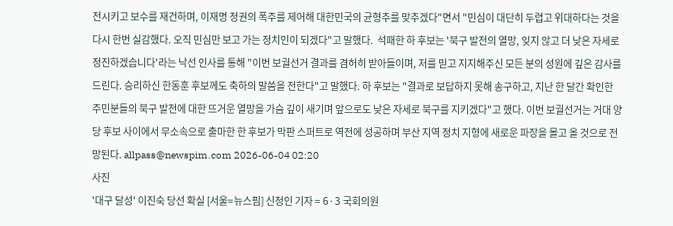전시키고 보수를 재건하며, 이재명 정권의 폭주를 제어해 대한민국의 균형추를 맞추겠다"면서 "민심이 대단히 두렵고 위대하다는 것을 다시 한번 실감했다. 오직 민심만 보고 가는 정치인이 되겠다"고 말했다.  석패한 하 후보는 '북구 발전의 열망, 잊지 않고 더 낮은 자세로 정진하겠습니다'라는 낙선 인사를 통해 "이번 보궐선거 결과를 겸허히 받아들이며, 저를 믿고 지지해주신 모든 분의 성원에 깊은 감사를 드린다. 승리하신 한동훈 후보께도 축하의 말씀을 전한다"고 말했다. 하 후보는 "결과로 보답하지 못해 송구하고, 지난 한 달간 확인한 주민분들의 북구 발전에 대한 뜨거운 열망을 가슴 깊이 새기며 앞으로도 낮은 자세로 북구를 지키겠다"고 했다. 이번 보궐선거는 거대 양당 후보 사이에서 무소속으로 출마한 한 후보가 막판 스퍼트로 역전에 성공하며 부산 지역 정치 지형에 새로운 파장을 몰고 올 것으로 전망된다. allpass@newspim.com 2026-06-04 02:20
사진
'대구 달성' 이진숙 당선 확실 [서울=뉴스핌] 신정인 기자 = 6·3 국회의원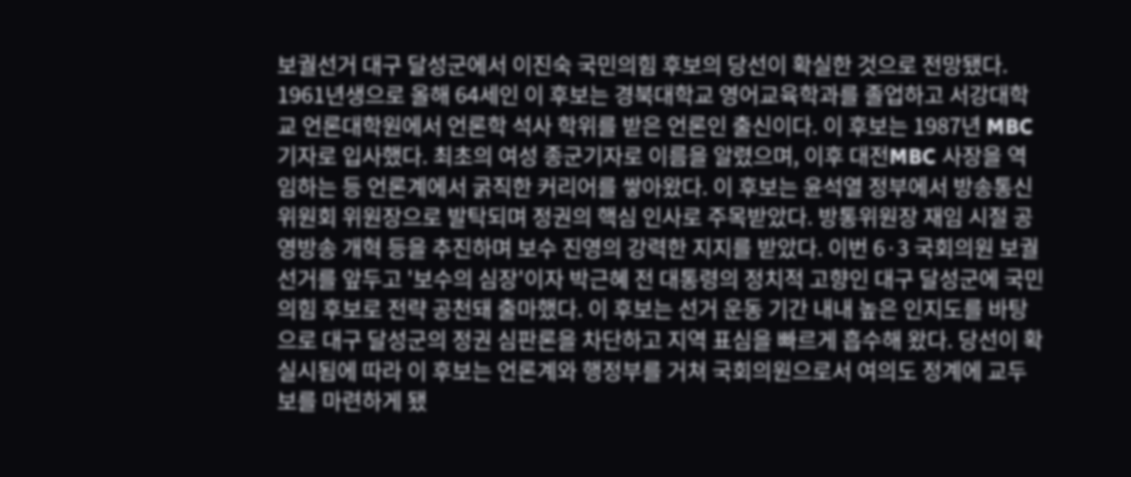보궐선거 대구 달성군에서 이진숙 국민의힘 후보의 당선이 확실한 것으로 전망됐다. 1961년생으로 올해 64세인 이 후보는 경북대학교 영어교육학과를 졸업하고 서강대학교 언론대학원에서 언론학 석사 학위를 받은 언론인 출신이다. 이 후보는 1987년 MBC 기자로 입사했다. 최초의 여성 종군기자로 이름을 알렸으며, 이후 대전MBC 사장을 역임하는 등 언론계에서 굵직한 커리어를 쌓아왔다. 이 후보는 윤석열 정부에서 방송통신위원회 위원장으로 발탁되며 정권의 핵심 인사로 주목받았다. 방통위원장 재임 시절 공영방송 개혁 등을 추진하며 보수 진영의 강력한 지지를 받았다. 이번 6·3 국회의원 보궐선거를 앞두고 '보수의 심장'이자 박근혜 전 대통령의 정치적 고향인 대구 달성군에 국민의힘 후보로 전략 공천돼 출마했다. 이 후보는 선거 운동 기간 내내 높은 인지도를 바탕으로 대구 달성군의 정권 심판론을 차단하고 지역 표심을 빠르게 흡수해 왔다. 당선이 확실시됨에 따라 이 후보는 언론계와 행정부를 거쳐 국회의원으로서 여의도 정계에 교두보를 마련하게 됐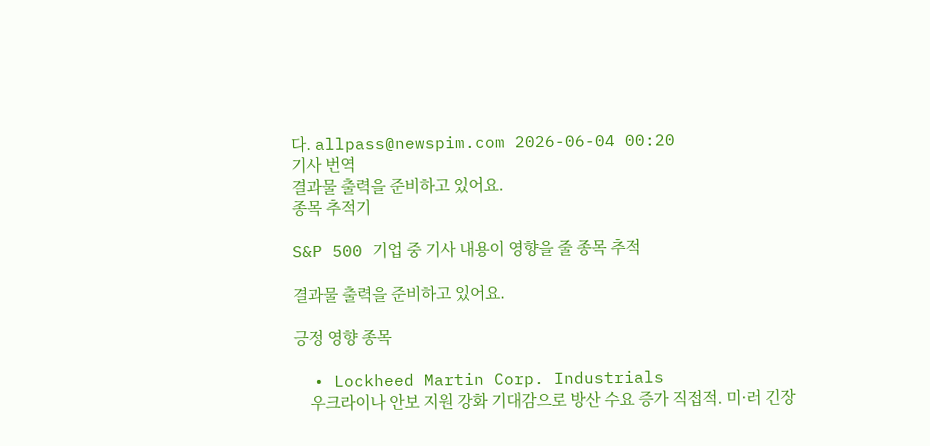다. allpass@newspim.com 2026-06-04 00:20
기사 번역
결과물 출력을 준비하고 있어요.
종목 추적기

S&P 500 기업 중 기사 내용이 영향을 줄 종목 추적

결과물 출력을 준비하고 있어요.

긍정 영향 종목

  • Lockheed Martin Corp. Industrials
    우크라이나 안보 지원 강화 기대감으로 방산 수요 증가 직접적. 미·러 긴장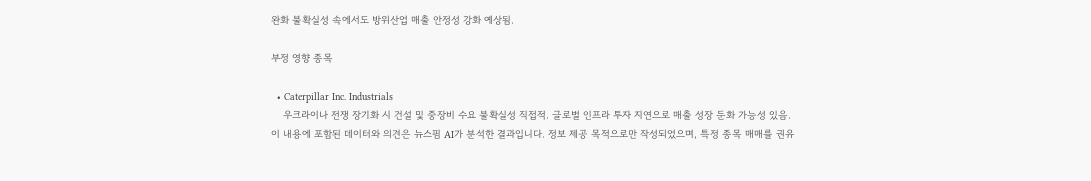완화 불확실성 속에서도 방위산업 매출 안정성 강화 예상됨.

부정 영향 종목

  • Caterpillar Inc. Industrials
    우크라이나 전쟁 장기화 시 건설 및 중장비 수요 불확실성 직접적. 글로벌 인프라 투자 지연으로 매출 성장 둔화 가능성 있음.
이 내용에 포함된 데이터와 의견은 뉴스핌 AI가 분석한 결과입니다. 정보 제공 목적으로만 작성되었으며, 특정 종목 매매를 권유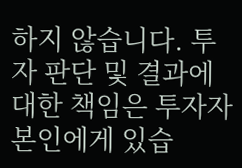하지 않습니다. 투자 판단 및 결과에 대한 책임은 투자자 본인에게 있습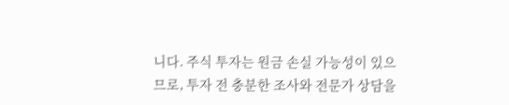니다. 주식 투자는 원금 손실 가능성이 있으므로, 투자 전 충분한 조사와 전문가 상담을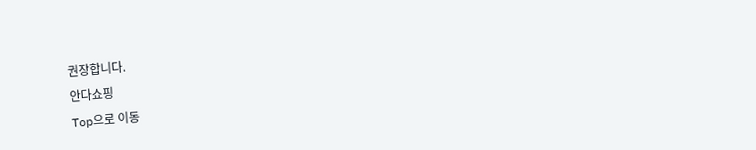권장합니다.
안다쇼핑
Top으로 이동